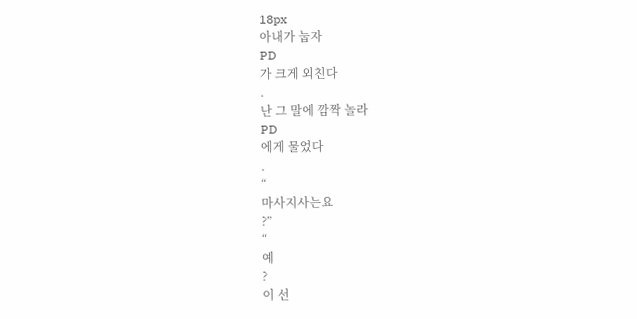18px
아내가 눕자
PD
가 크게 외친다
.
난 그 말에 깜짝 놀라
PD
에게 물었다
.
“
마사지사는요
?”
“
예
?
이 선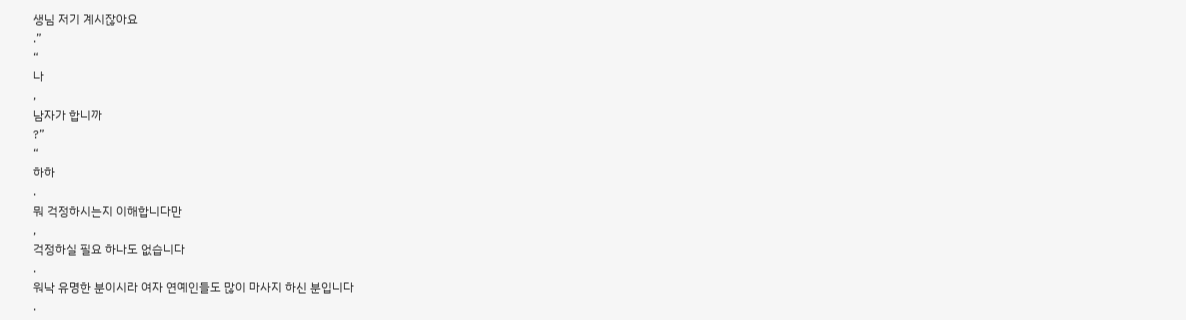생님 저기 계시잖아요
.”
“
나
,
남자가 합니까
?”
“
하하
.
뭐 걱정하시는지 이해합니다만
,
걱정하실 필요 하나도 없습니다
.
워낙 유명한 분이시라 여자 연예인들도 많이 마사지 하신 분입니다
.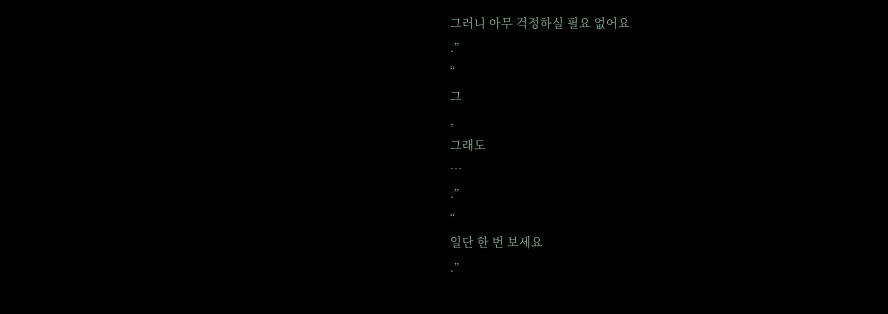그러니 아무 걱정하실 필요 없어요
.”
“
그
,
그래도
…
.”
“
일단 한 번 보세요
.”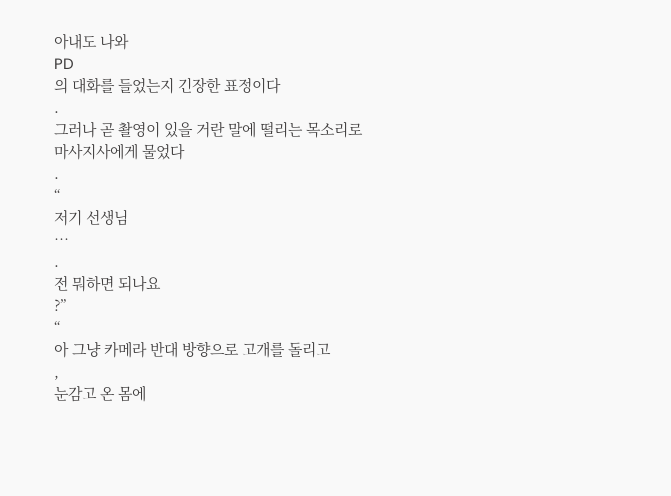아내도 나와
PD
의 대화를 들었는지 긴장한 표정이다
.
그러나 곧 촬영이 있을 거란 말에 떨리는 목소리로 마사지사에게 물었다
.
“
저기 선생님
…
.
전 뭐하면 되나요
?”
“
아 그냥 카메라 반대 방향으로 고개를 돌리고
,
눈감고 온 몸에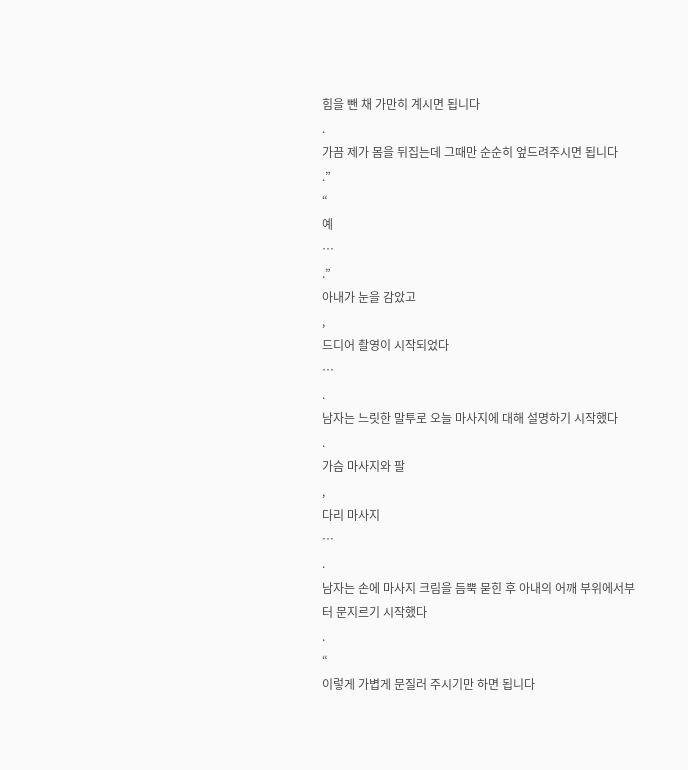힘을 뺀 채 가만히 계시면 됩니다
.
가끔 제가 몸을 뒤집는데 그때만 순순히 엎드려주시면 됩니다
.”
“
예
…
.”
아내가 눈을 감았고
,
드디어 촬영이 시작되었다
…
.
남자는 느릿한 말투로 오늘 마사지에 대해 설명하기 시작했다
.
가슴 마사지와 팔
,
다리 마사지
…
.
남자는 손에 마사지 크림을 듬뿍 묻힌 후 아내의 어깨 부위에서부터 문지르기 시작했다
.
“
이렇게 가볍게 문질러 주시기만 하면 됩니다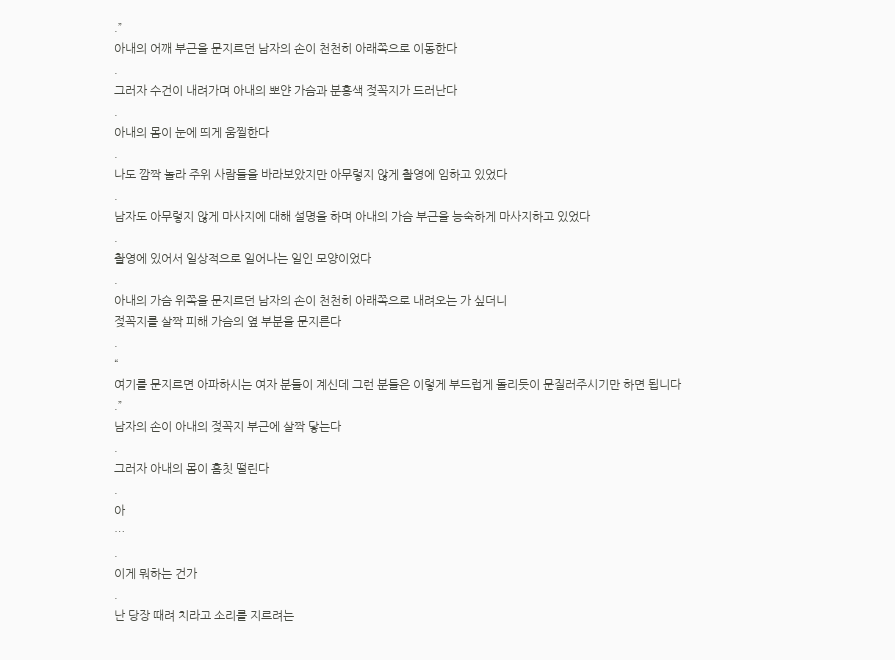.”
아내의 어깨 부근을 문지르던 남자의 손이 천천히 아래쪽으로 이동한다
.
그러자 수건이 내려가며 아내의 뽀얀 가슴과 분홍색 젖꼭지가 드러난다
.
아내의 몸이 눈에 띄게 움찔한다
.
나도 깜짝 놀라 주위 사람들을 바라보았지만 아무렇지 않게 촬영에 임하고 있었다
.
남자도 아무렇지 않게 마사지에 대해 설명을 하며 아내의 가슴 부근을 능숙하게 마사지하고 있었다
.
촬영에 있어서 일상적으로 일어나는 일인 모양이었다
.
아내의 가슴 위쪽을 문지르던 남자의 손이 천천히 아래쪽으로 내려오는 가 싶더니
젖꼭지를 살짝 피해 가슴의 옆 부분을 문지른다
.
“
여기를 문지르면 아파하시는 여자 분들이 계신데 그런 분들은 이렇게 부드럽게 돌리듯이 문질러주시기만 하면 됩니다
.”
남자의 손이 아내의 젖꼭지 부근에 살짝 닿는다
.
그러자 아내의 몸이 흠칫 떨린다
.
아
…
.
이게 뭐하는 건가
.
난 당장 때려 치라고 소리를 지르려는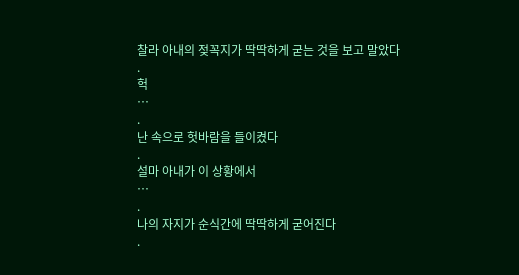찰라 아내의 젖꼭지가 딱딱하게 굳는 것을 보고 말았다
.
헉
…
.
난 속으로 헛바람을 들이켰다
.
설마 아내가 이 상황에서
…
.
나의 자지가 순식간에 딱딱하게 굳어진다
.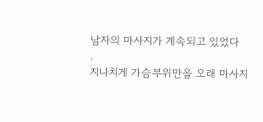남자의 마사지가 계속되고 있었다
.
지나치게 가슴부위만을 오래 마사지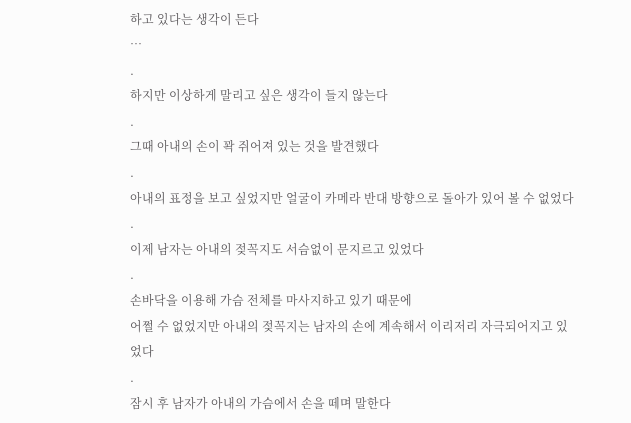하고 있다는 생각이 든다
…
.
하지만 이상하게 말리고 싶은 생각이 들지 않는다
.
그때 아내의 손이 꽉 쥐어져 있는 것을 발견했다
.
아내의 표정을 보고 싶었지만 얼굴이 카메라 반대 방향으로 돌아가 있어 볼 수 없었다
.
이제 남자는 아내의 젖꼭지도 서슴없이 문지르고 있었다
.
손바닥을 이용해 가슴 전체를 마사지하고 있기 때문에
어쩔 수 없었지만 아내의 젖꼭지는 남자의 손에 계속해서 이리저리 자극되어지고 있었다
.
잠시 후 남자가 아내의 가슴에서 손을 떼며 말한다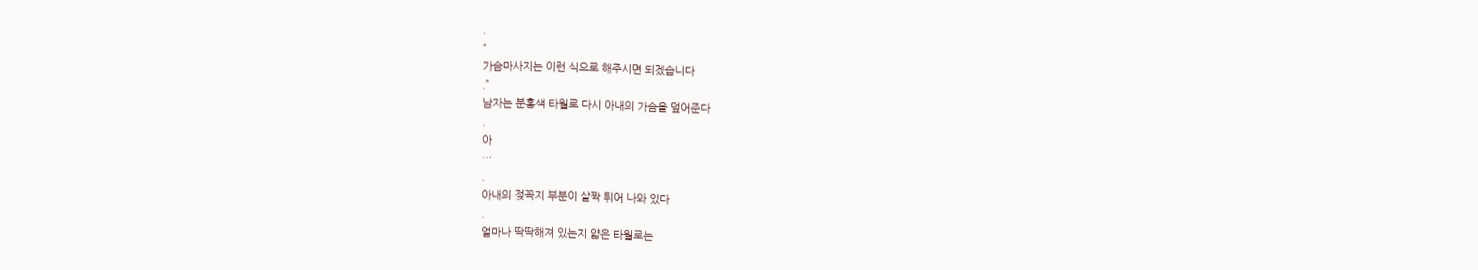.
“
가슴마사지는 이런 식으로 해주시면 되겠습니다
.”
남자는 분홍색 타월로 다시 아내의 가슴을 덮어준다
.
아
…
.
아내의 젖꼭지 부분이 살짝 튀어 나와 있다
.
얼마나 딱딱해져 있는지 얇은 타월로는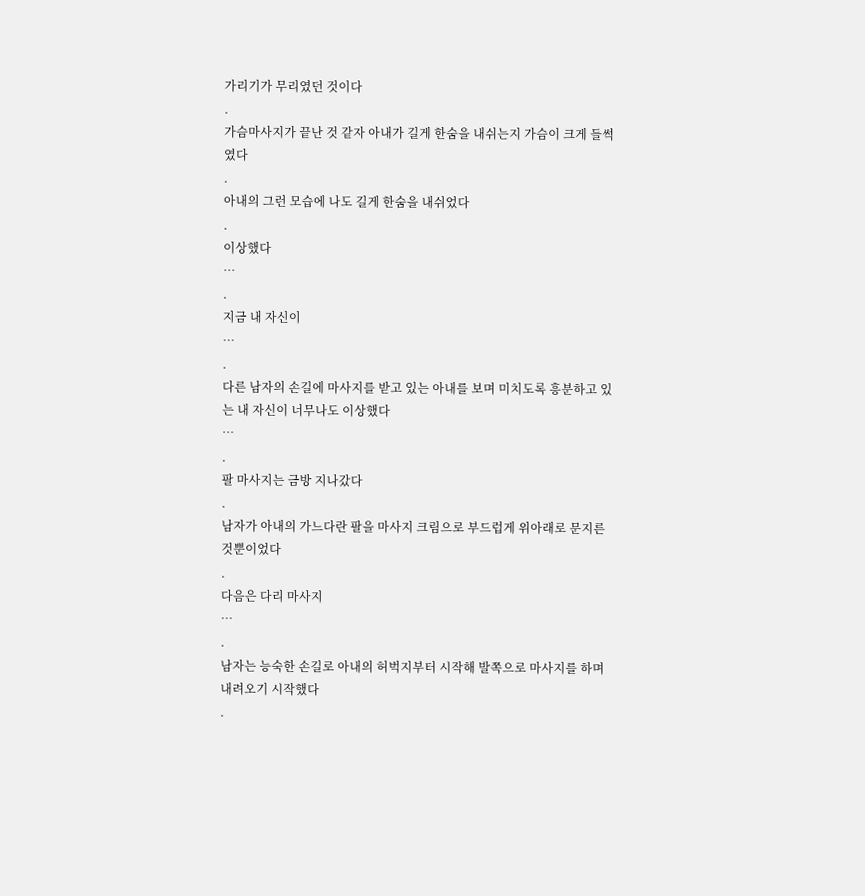가리기가 무리였던 것이다
.
가슴마사지가 끝난 것 같자 아내가 길게 한숨을 내쉬는지 가슴이 크게 들썩였다
.
아내의 그런 모습에 나도 길게 한숨을 내쉬었다
.
이상했다
…
.
지금 내 자신이
…
.
다른 남자의 손길에 마사지를 받고 있는 아내를 보며 미치도록 흥분하고 있는 내 자신이 너무나도 이상했다
…
.
팔 마사지는 금방 지나갔다
.
남자가 아내의 가느다란 팔을 마사지 크림으로 부드럽게 위아래로 문지른 것뿐이었다
.
다음은 다리 마사지
…
.
남자는 능숙한 손길로 아내의 허벅지부터 시작해 발쪽으로 마사지를 하며 내려오기 시작했다
.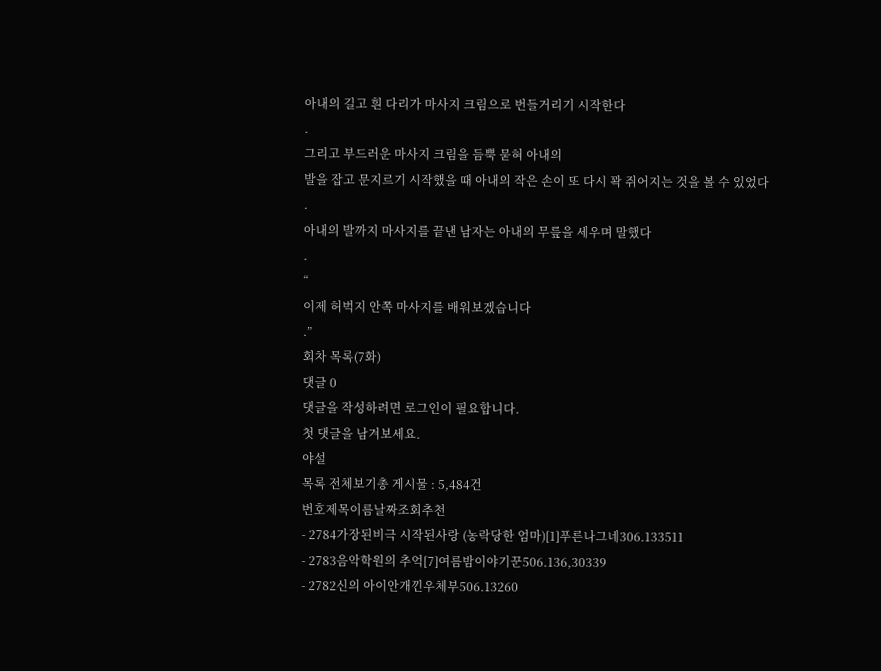아내의 길고 흰 다리가 마사지 크림으로 번들거리기 시작한다
.
그리고 부드러운 마사지 크림을 듬뿍 묻혀 아내의
발을 잡고 문지르기 시작했을 때 아내의 작은 손이 또 다시 꽉 쥐어지는 것을 볼 수 있었다
.
아내의 발까지 마사지를 끝낸 남자는 아내의 무릎을 세우며 말했다
.
“
이제 허벅지 안쪽 마사지를 배워보겠습니다
.”
회차 목록(7화)
댓글 0
댓글을 작성하려면 로그인이 필요합니다.
첫 댓글을 남겨보세요.
야설
목록 전체보기총 게시물 : 5,484건
번호제목이름날짜조회추천
- 2784가장된비극 시작된사랑 (농락당한 엄마)[1]푸른나그네306.133511
- 2783음악학원의 추억[7]여름밤이야기꾼506.136,30339
- 2782신의 아이안개낀우체부506.13260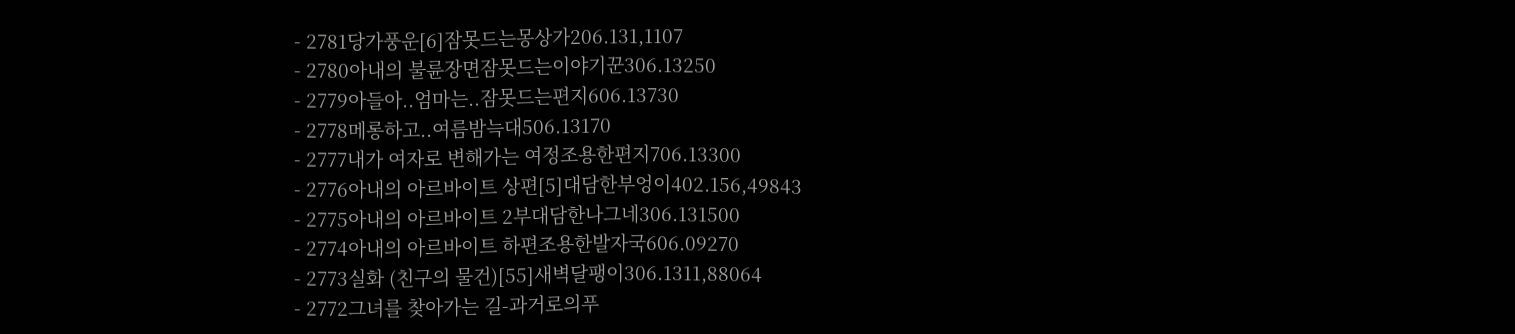- 2781당가풍운[6]잠못드는몽상가206.131,1107
- 2780아내의 불륜장면잠못드는이야기꾼306.13250
- 2779아들아..엄마는..잠못드는편지606.13730
- 2778메롱하고..여름밤늑대506.13170
- 2777내가 여자로 변해가는 여정조용한편지706.13300
- 2776아내의 아르바이트 상편[5]대담한부엉이402.156,49843
- 2775아내의 아르바이트 2부대담한나그네306.131500
- 2774아내의 아르바이트 하편조용한발자국606.09270
- 2773실화 (친구의 물건)[55]새벽달팽이306.1311,88064
- 2772그녀를 찾아가는 길-과거로의푸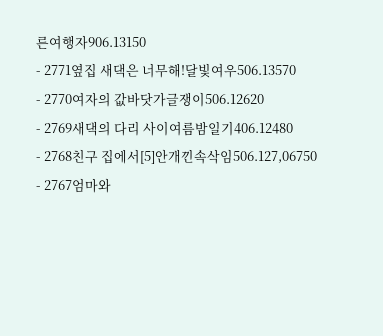른여행자906.13150
- 2771옆집 새댁은 너무해!달빛여우506.13570
- 2770여자의 값바닷가글쟁이506.12620
- 2769새댁의 다리 사이여름밤일기406.12480
- 2768친구 집에서[5]안개낀속삭임506.127,06750
- 2767엄마와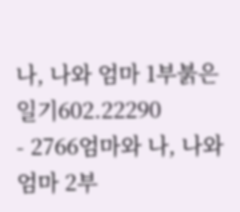나, 나와 엄마 1부붉은일기602.22290
- 2766엄마와 나, 나와 엄마 2부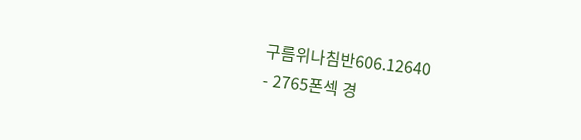구름위나침반606.12640
- 2765폰섹 경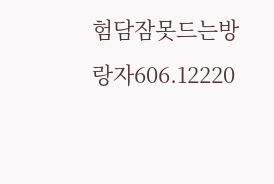험담잠못드는방랑자606.12220